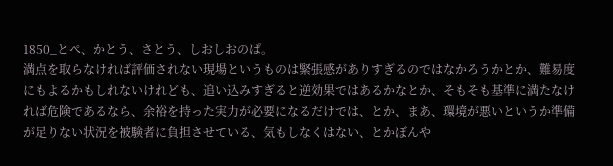1850_とぺ、かとう、さとう、しおしおのぱ。
満点を取らなければ評価されない現場というものは緊張感がありすぎるのではなかろうかとか、難易度にもよるかもしれないけれども、追い込みすぎると逆効果ではあるかなとか、そもそも基準に満たなければ危険であるなら、余裕を持った実力が必要になるだけでは、とか、まあ、環境が悪いというか準備が足りない状況を被験者に負担させている、気もしなくはない、とかぼんや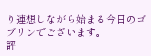り連想しながら始まる今日のゴブリンでございます。
評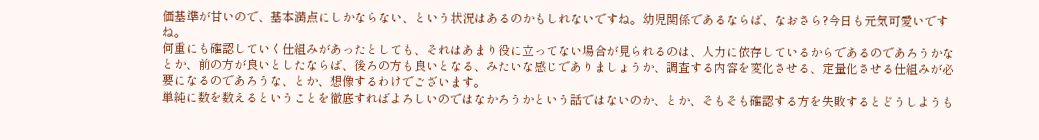価基準が甘いので、基本満点にしかならない、という状況はあるのかもしれないですね。幼児関係であるならば、なおさら?今日も元気可愛いですね。
何重にも確認していく仕組みがあったとしても、それはあまり役に立ってない場合が見られるのは、人力に依存しているからであるのであろうかなとか、前の方が良いとしたならば、後ろの方も良いとなる、みたいな感じでありましょうか、調査する内容を変化させる、定量化させる仕組みが必要になるのであろうな、とか、想像するわけでございます。
単純に数を数えるということを徹底すればよろしいのではなかろうかという話ではないのか、とか、そもそも確認する方を失敗するとどうしようも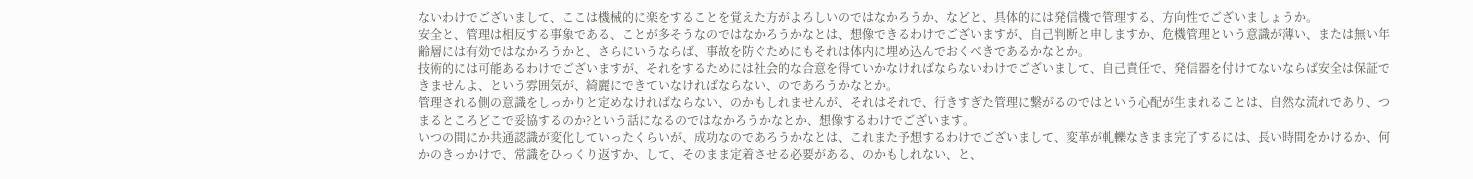ないわけでございまして、ここは機械的に楽をすることを覚えた方がよろしいのではなかろうか、などと、具体的には発信機で管理する、方向性でございましょうか。
安全と、管理は相反する事象である、ことが多そうなのではなかろうかなとは、想像できるわけでございますが、自己判断と申しますか、危機管理という意識が薄い、または無い年齢層には有効ではなかろうかと、さらにいうならば、事故を防ぐためにもそれは体内に埋め込んでおくべきであるかなとか。
技術的には可能あるわけでございますが、それをするためには社会的な合意を得ていかなければならないわけでございまして、自己責任で、発信器を付けてないならば安全は保証できませんよ、という雰囲気が、綺麗にできていなければならない、のであろうかなとか。
管理される側の意識をしっかりと定めなければならない、のかもしれませんが、それはそれで、行きすぎた管理に繋がるのではという心配が生まれることは、自然な流れであり、つまるところどこで妥協するのか?という話になるのではなかろうかなとか、想像するわけでございます。
いつの間にか共通認識が変化していったくらいが、成功なのであろうかなとは、これまた予想するわけでございまして、変革が軋轢なきまま完了するには、長い時間をかけるか、何かのきっかけで、常識をひっくり返すか、して、そのまま定着させる必要がある、のかもしれない、と、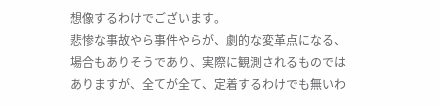想像するわけでございます。
悲惨な事故やら事件やらが、劇的な変革点になる、場合もありそうであり、実際に観測されるものではありますが、全てが全て、定着するわけでも無いわ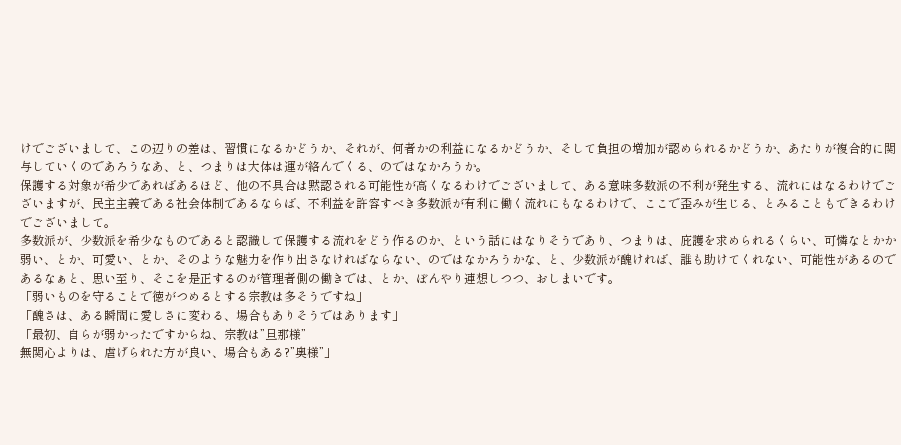けでございまして、この辺りの差は、習慣になるかどうか、それが、何者かの利益になるかどうか、そして負担の増加が認められるかどうか、あたりが複合的に関与していくのであろうなあ、と、つまりは大体は運が絡んでくる、のではなかろうか。
保護する対象が希少であればあるほど、他の不具合は黙認される可能性が高くなるわけでございまして、ある意味多数派の不利が発生する、流れにはなるわけでございますが、民主主義である社会体制であるならば、不利益を許容すべき多数派が有利に働く流れにもなるわけで、ここで歪みが生じる、とみることもできるわけでございまして。
多数派が、少数派を希少なものであると認識して保護する流れをどう作るのか、という話にはなりそうであり、つまりは、庇護を求められるくらい、可憐なとかか弱い、とか、可愛い、とか、そのような魅力を作り出さなければならない、のではなかろうかな、と、少数派が醜ければ、誰も助けてくれない、可能性があるのであるなぁと、思い至り、そこを是正するのが管理者側の働きでは、とか、ぼんやり連想しつつ、おしまいです。
「弱いものを守ることで徳がつめるとする宗教は多そうですね」
「醜さは、ある瞬間に愛しさに変わる、場合もありそうではあります」
「最初、自らが弱かったですからね、宗教は”旦那様”
無関心よりは、虐げられた方が良い、場合もある?”奥様”」